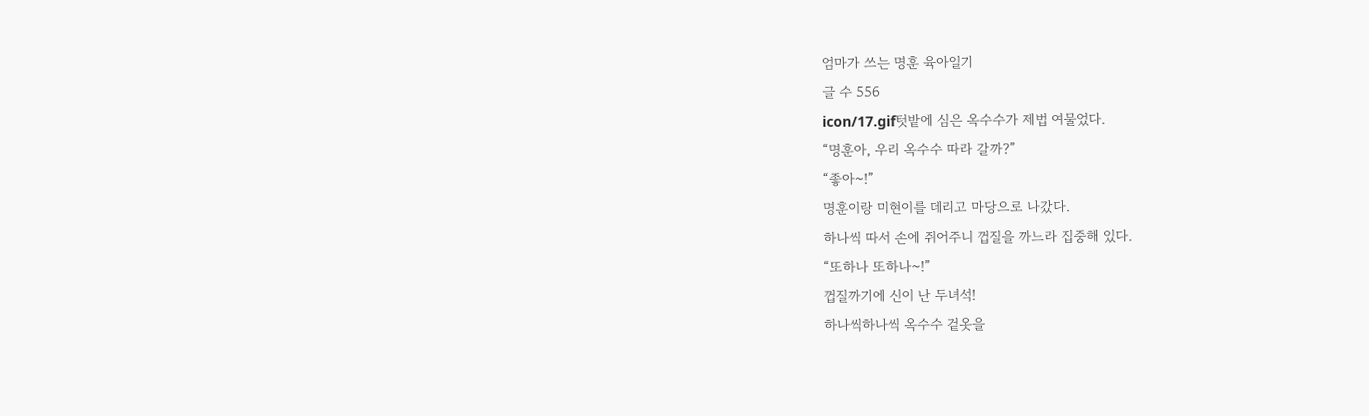엄마가 쓰는 명훈 육아일기
글 수 556
icon/17.gif텃밭에 심은 옥수수가 제법 여물었다.
“명훈아, 우리 옥수수 따라 갈까?”
“좋아~!”
명훈이랑 미현이를 데리고 마당으로 나갔다.
하나씩 따서 손에 쥐어주니 껍질을 까느라 집중해 있다.
“또하나 또하나~!”
껍질까기에 신이 난 두녀석!
하나씩하나씩 옥수수 겉옷을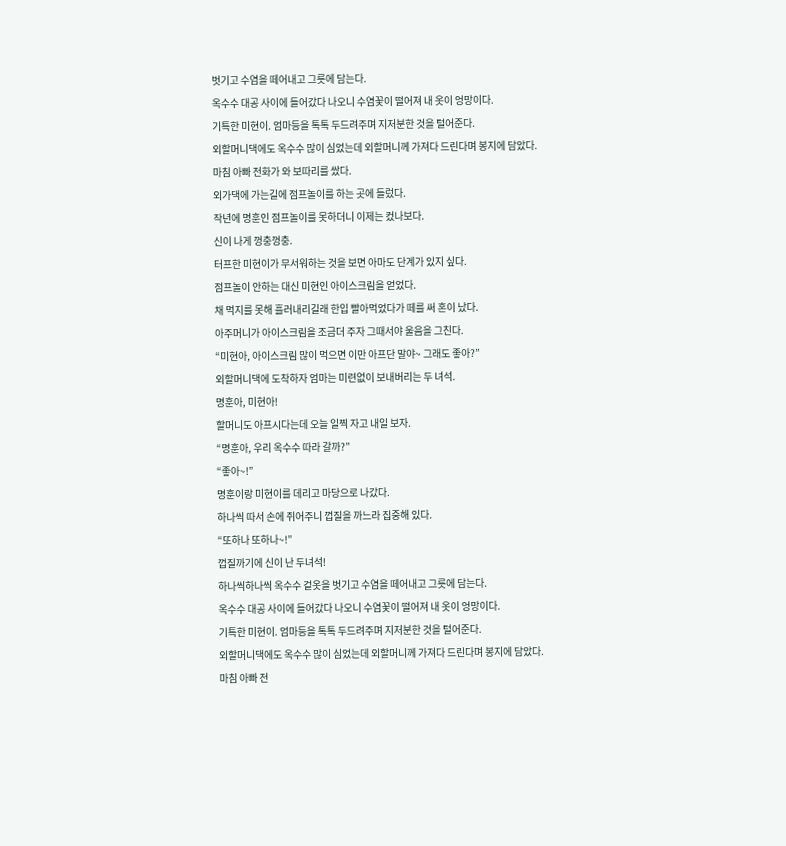벗기고 수염을 떼어내고 그릇에 담는다.
옥수수 대공 사이에 들어갔다 나오니 수염꽃이 떨어져 내 옷이 엉망이다.
기특한 미현이. 엄마등을 톡톡 두드려주며 지저분한 것을 털어준다.
외할머니댁에도 옥수수 많이 심었는데 외할머니께 가져다 드린다며 봉지에 담았다.
마침 아빠 전화가 와 보따리를 쌌다.
외가댁에 가는길에 점프놀이를 하는 곳에 들렀다.
작년에 명훈인 점프놀이를 못하더니 이제는 컸나보다.
신이 나게 껑충껑충.
터프한 미현이가 무서워하는 것을 보면 아마도 단계가 있지 싶다.
점프놀이 안하는 대신 미현인 아이스크림을 얻었다.
채 먹지를 못해 흘러내리길래 한입 빨아먹었다가 떼를 써 혼이 났다.
아주머니가 아이스크림을 조금더 주자 그때서야 울음을 그친다.
“미현아, 아이스크림 많이 먹으면 이만 아프단 말야~ 그래도 좋아?”
외할머니댁에 도착하자 엄마는 미련없이 보내버리는 두 녀석.
명훈아, 미현아!
할머니도 아프시다는데 오늘 일찍 자고 내일 보자.
“명훈아, 우리 옥수수 따라 갈까?”
“좋아~!”
명훈이랑 미현이를 데리고 마당으로 나갔다.
하나씩 따서 손에 쥐어주니 껍질을 까느라 집중해 있다.
“또하나 또하나~!”
껍질까기에 신이 난 두녀석!
하나씩하나씩 옥수수 겉옷을 벗기고 수염을 떼어내고 그릇에 담는다.
옥수수 대공 사이에 들어갔다 나오니 수염꽃이 떨어져 내 옷이 엉망이다.
기특한 미현이. 엄마등을 톡톡 두드려주며 지저분한 것을 털어준다.
외할머니댁에도 옥수수 많이 심었는데 외할머니께 가져다 드린다며 봉지에 담았다.
마침 아빠 전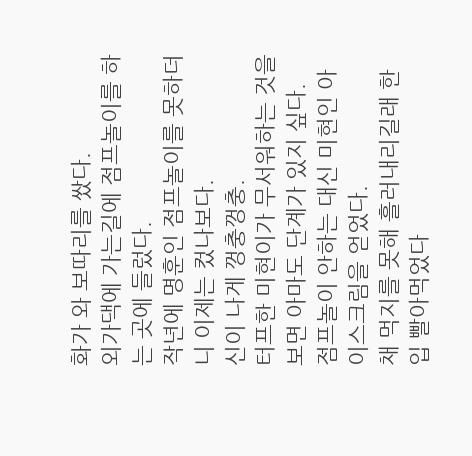화가 와 보따리를 쌌다.
외가댁에 가는길에 점프놀이를 하는 곳에 들렀다.
작년에 명훈인 점프놀이를 못하더니 이제는 컸나보다.
신이 나게 껑충껑충.
터프한 미현이가 무서워하는 것을 보면 아마도 단계가 있지 싶다.
점프놀이 안하는 대신 미현인 아이스크림을 얻었다.
채 먹지를 못해 흘러내리길래 한입 빨아먹었다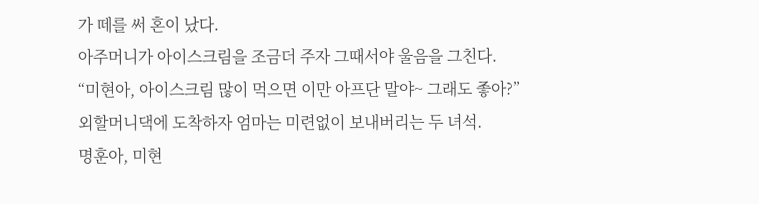가 떼를 써 혼이 났다.
아주머니가 아이스크림을 조금더 주자 그때서야 울음을 그친다.
“미현아, 아이스크림 많이 먹으면 이만 아프단 말야~ 그래도 좋아?”
외할머니댁에 도착하자 엄마는 미련없이 보내버리는 두 녀석.
명훈아, 미현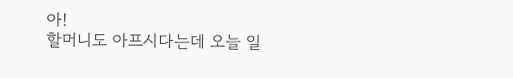아!
할머니도 아프시다는데 오늘 일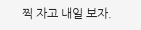찍 자고 내일 보자.